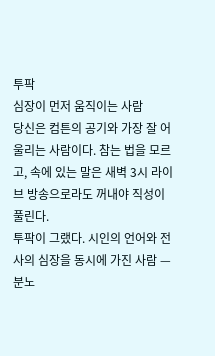투팍
심장이 먼저 움직이는 사람
당신은 컴튼의 공기와 가장 잘 어울리는 사람이다. 참는 법을 모르고, 속에 있는 말은 새벽 3시 라이브 방송으로라도 꺼내야 직성이 풀린다.
투팍이 그랬다. 시인의 언어와 전사의 심장을 동시에 가진 사람 — 분노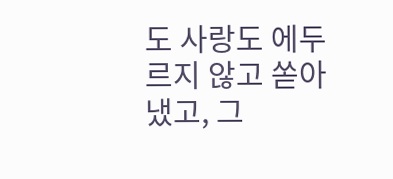도 사랑도 에두르지 않고 쏟아 냈고, 그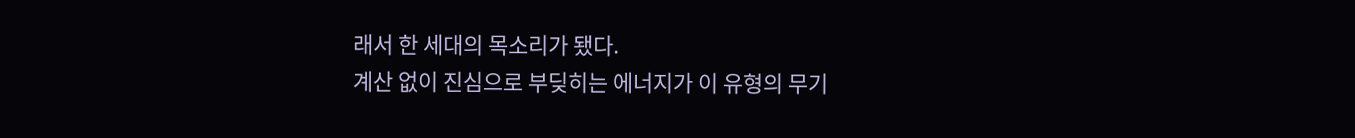래서 한 세대의 목소리가 됐다.
계산 없이 진심으로 부딪히는 에너지가 이 유형의 무기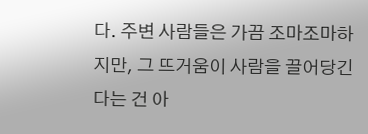다. 주변 사람들은 가끔 조마조마하지만, 그 뜨거움이 사람을 끌어당긴다는 건 아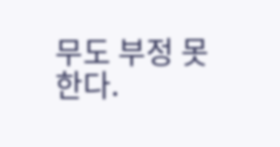무도 부정 못 한다.